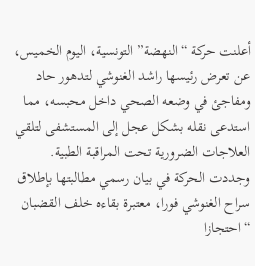أعلنت حركة “النهضة” التونسية، اليوم الخميس، عن تعرض رئيسها راشد الغنوشي لتدهور حاد ومفاجئ في وضعه الصحي داخل محبسه، مما استدعى نقله بشكل عجل إلى المستشفى لتلقي العلاجات الضرورية تحت المراقبة الطبية.
وجددت الحركة في بيان رسمي مطالبتها بإطلاق سراح الغنوشي فورا، معتبرة بقاءه خلف القضبان “احتجازا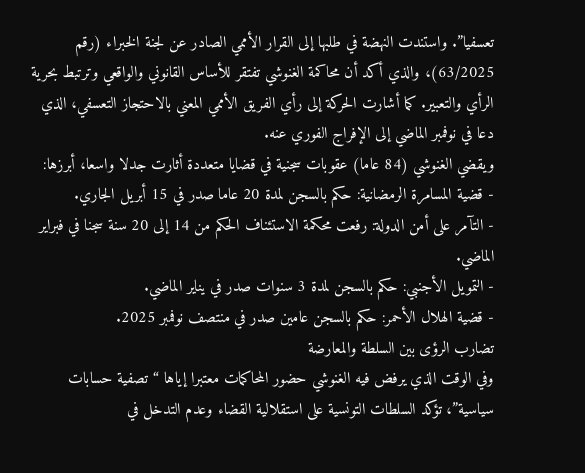تعسفيا”. واستندت النهضة في طلبها إلى القرار الأممي الصادر عن لجنة الخبراء (رقم 63/2025)، والذي أكد أن محاكمة الغنوشي تفتقر للأساس القانوني والواقعي وترتبط بحرية الرأي والتعبير. كما أشارت الحركة إلى رأي الفريق الأممي المعني بالاحتجاز التعسفي، الذي دعا في نوفمبر الماضي إلى الإفراج الفوري عنه.
ويقضي الغنوشي (84 عاما) عقوبات سجنية في قضايا متعددة أثارت جدلا واسعا، أبرزها:
- قضية المسامرة الرمضانية: حكم بالسجن لمدة 20 عاما صدر في 15 أبريل الجاري.
- التآمر على أمن الدولة: رفعت محكمة الاستئناف الحكم من 14 إلى 20 سنة سجنا في فبراير الماضي.
- التمويل الأجنبي: حكم بالسجن لمدة 3 سنوات صدر في يناير الماضي.
- قضية الهلال الأحمر: حكم بالسجن عامين صدر في منتصف نوفمبر 2025.
تضارب الرؤى بين السلطة والمعارضة
وفي الوقت الذي يرفض فيه الغنوشي حضور المحاكمات معتبرا إياها “تصفية حسابات سياسية”، تؤكد السلطات التونسية على استقلالية القضاء وعدم التدخل في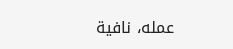عمله، نافية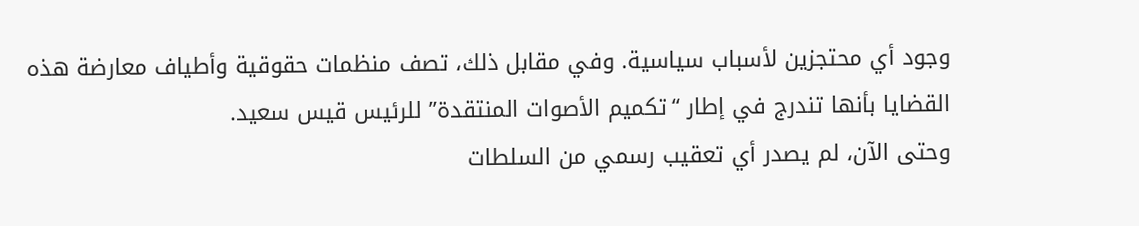وجود أي محتجزين لأسباب سياسية. وفي مقابل ذلك، تصف منظمات حقوقية وأطياف معارضة هذه القضايا بأنها تندرج في إطار “تكميم الأصوات المنتقدة” للرئيس قيس سعيد.
وحتى الآن، لم يصدر أي تعقيب رسمي من السلطات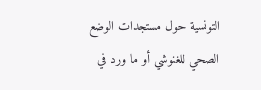التونسية حول مستجدات الوضع الصحي للغنوشي أو ما ورد في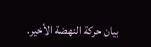بيان حركة النهضة الأخير.